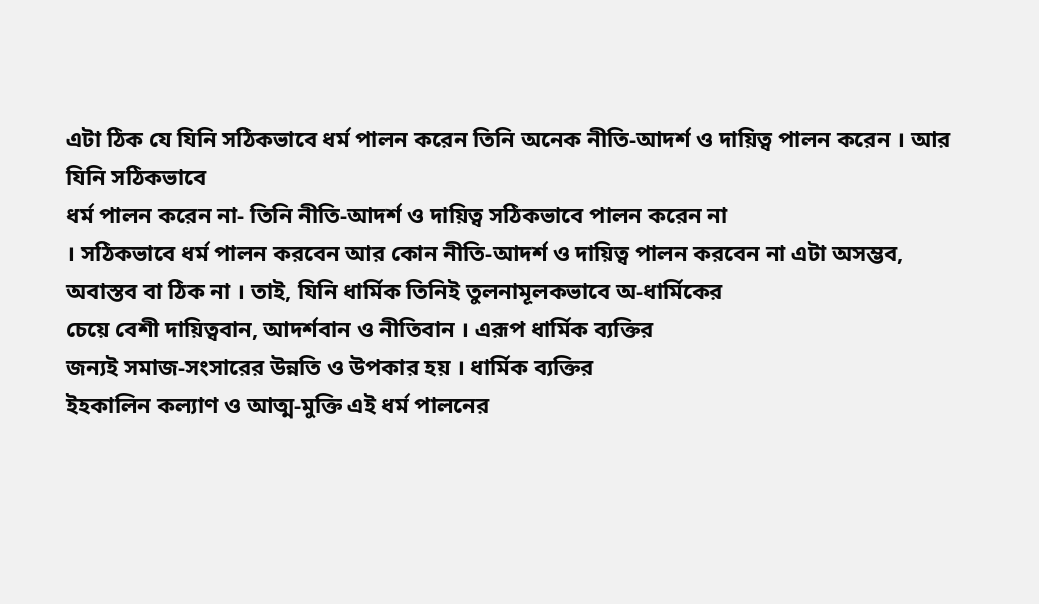এটা ঠিক যে যিনি সঠিকভাবে ধর্ম পালন করেন তিনি অনেক নীতি-আদর্শ ও দায়িত্ব পালন করেন । আর যিনি সঠিকভাবে
ধর্ম পালন করেন না- তিনি নীতি-আদর্শ ও দায়িত্ব সঠিকভাবে পালন করেন না
। সঠিকভাবে ধর্ম পালন করবেন আর কোন নীতি-আদর্শ ও দায়িত্ব পালন করবেন না এটা অসম্ভব,
অবাস্তব বা ঠিক না । তাই, যিনি ধার্মিক তিনিই তুলনামূলকভাবে অ-ধার্মিকের
চেয়ে বেশী দায়িত্ববান, আদর্শবান ও নীতিবান । এরূপ ধার্মিক ব্যক্তির
জন্যই সমাজ-সংসারের উন্নতি ও উপকার হয় । ধার্মিক ব্যক্তির
ইহকালিন কল্যাণ ও আত্ম-মুক্তি এই ধর্ম পালনের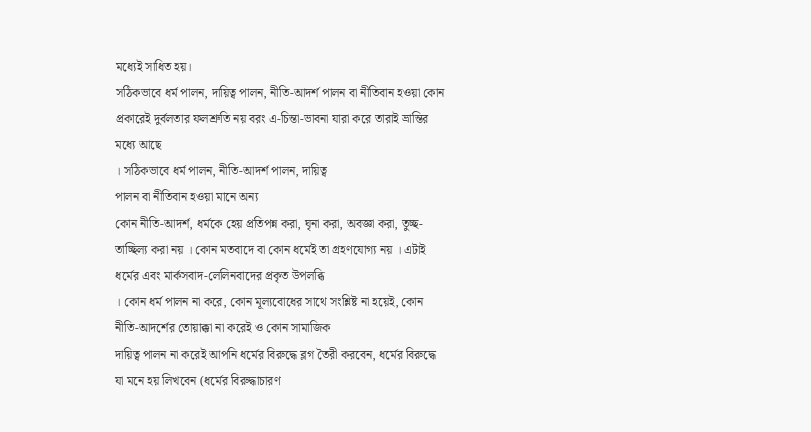মধ্যেই সাধিত হয়।
সঠিকভাবে ধর্ম পালন, দায়িত্ব পালন, নীতি-আদর্শ পালন বা নীতিবান হওয়া কোন প্রকারেই দুর্বলতার ফলশ্রুতি নয় বরং এ-চিন্তা-ভাবনা যারা করে তারাই ভ্রান্তির মধ্যে আছে
। সঠিকভাবে ধর্ম পালন, নীতি-আদর্শ পালন, দায়িত্ব
পালন বা নীতিবান হওয়া মানে অন্য
কোন নীতি-আদর্শ, ধর্মকে হেয় প্রতিপন্ন করা, ঘৃনা করা, অবজ্ঞা করা, তুচ্ছ-তাচ্ছিল্য করা নয় । কোন মতবাদে বা কোন ধর্মেই তা গ্রহণযোগ্য নয় । এটাই ধর্মের এবং মার্কসবাদ-লেলিনবাদের প্রকৃত উপলব্ধি
। কোন ধর্ম পালন না করে, কোন মূল্যবোধের সাথে সংশ্লিষ্ট না হয়েই, কোন নীতি-আদর্শের তোয়াক্কা না করেই ও কোন সামাজিক
দায়িত্ব পালন না করেই আপনি ধর্মের বিরুদ্ধে ব্লগ তৈরী করবেন, ধর্মের বিরুদ্ধে যা মনে হয় লিখবেন (ধর্মের বিরুদ্ধাচারণ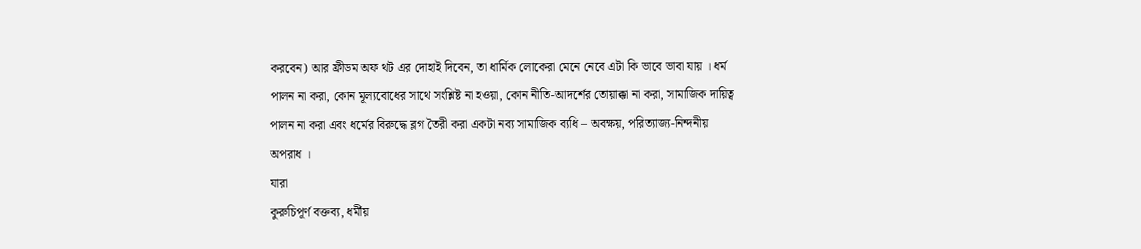করবেন) আর ফ্রীডম অফ থট এর দোহাই দিবেন, তা ধার্মিক লোকেরা মেনে নেবে এটা কি ভাবে ভাবা যায় । ধর্ম পালন না করা, কোন মূল্যবোধের সাথে সংশ্লিষ্ট না হওয়া, কোন নীতি-আদর্শের তোয়াক্কা না করা, সামাজিক দায়িত্ব পালন না করা এবং ধর্মের বিরুদ্ধে ব্লগ তৈরী করা একটা নব্য সামাজিক ব্যধি – অবক্ষয়, পরিত্যাজ্য-নিন্দনীয়
অপরাধ ।
যারা
কুরুচিপূর্ণ বক্তব্য, ধর্মীয়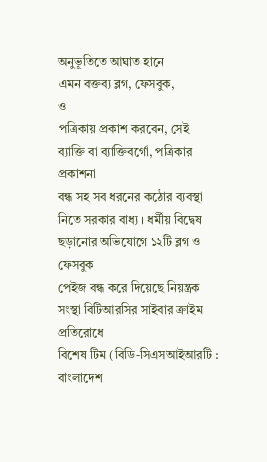অনুভূতিতে আঘাত হানে
এমন বক্তব্য ব্লগ, ফেসবুক,
ও
পত্রিকায় প্রকাশ করবেন, সেই
ব্যাক্তি বা ব্যাক্তিবর্গো, পত্রিকার
প্রকাশনা
বন্ধ সহ সব ধরনের কঠোর ব্যবস্থা নিতে সরকার বাধ্য । ধর্মীয় বিদ্বেষ ছড়ানোর অভিযোগে ১২টি ব্লগ ও ফেসবুক
পেইজ বন্ধ করে দিয়েছে নিয়ন্ত্রক সংস্থা বিটিআরসির সাইবার ক্রাইম প্রতিরোধে
বিশেষ টিম (বিডি-সিএসআইআরটি : বাংলাদেশ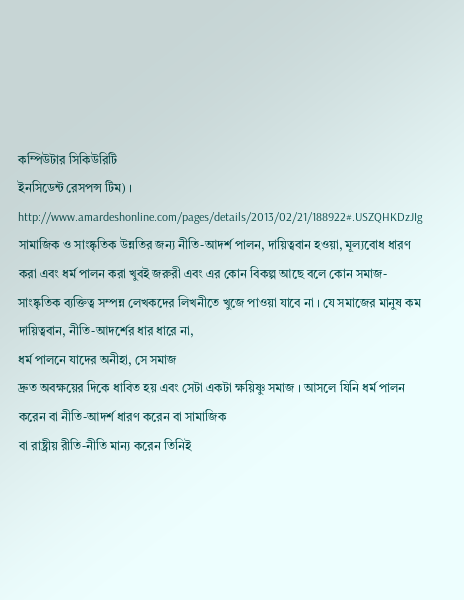কম্পিউটার সিকিউরিটি
ইনসিডেন্ট রেসপন্স টিম) ।
http://www.amardeshonline.com/pages/details/2013/02/21/188922#.USZQHKDzJIg
সামাজিক ও সাংষ্কৃতিক উন্নতির জন্য নীতি-আদর্শ পালন, দায়িত্ববান হওয়া, মূল্যবোধ ধারণ করা এবং ধর্ম পালন করা খুবই জরুরী এবং এর কোন বিকল্প আছে বলে কোন সমাজ-সাংষ্কৃতিক ব্যক্তিত্ব সম্পন্ন লেখকদের লিখনীতে খুজে পাওয়া যাবে না । যে সমাজের মানুষ কম দায়িত্ববান, নীতি-আদর্শের ধার ধারে না,
ধর্ম পালনে যাদের অনীহা, সে সমাজ
দ্রুত অবক্ষয়ের দিকে ধাবিত হয় এবং সেটা একটা ক্ষয়িষ্ণু সমাজ । আসলে যিনি ধর্ম পালন
করেন বা নীতি-আদর্শ ধারণ করেন বা সামাজিক
বা রাষ্ট্রীয় রীতি-নীতি মান্য করেন তিনিই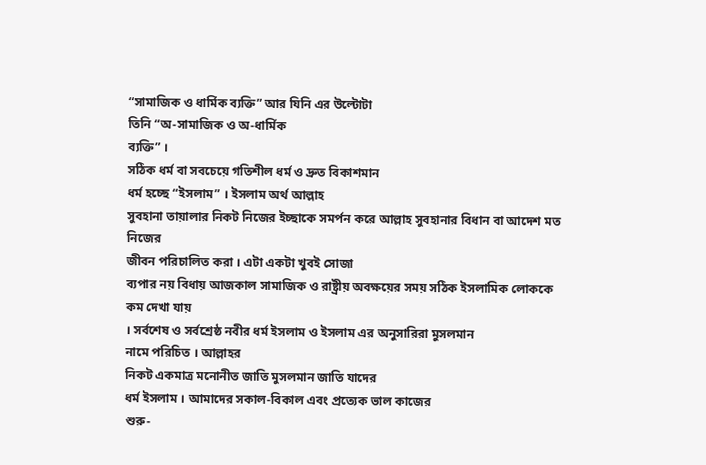“সামাজিক ও ধার্মিক ব্যক্তি” আর যিনি এর উল্টোটা
তিনি “অ-সামাজিক ও অ-ধার্মিক
ব্যক্তি” ।
সঠিক ধর্ম বা সবচেয়ে গতিশীল ধর্ম ও দ্রুত বিকাশমান
ধর্ম হচ্ছে “ইসলাম” । ইসলাম অর্থ আল্লাহ
সুবহানা তায়ালার নিকট নিজের ইচ্ছাকে সমর্পন করে আল্লাহ সুবহানার বিধান বা আদেশ মত নিজের
জীবন পরিচালিত করা । এটা একটা খুবই সোজা
ব্যপার নয় বিধায় আজকাল সামাজিক ও রাষ্ট্রীয় অবক্ষয়ের সময় সঠিক ইসলামিক লোককে কম দেখা যায়
। সর্বশেষ ও সর্বশ্রেষ্ঠ নবীর ধর্ম ইসলাম ও ইসলাম এর অনুসারিরা মুসলমান
নামে পরিচিত । আল্লাহর
নিকট একমাত্র মনোনীত জাতি মুসলমান জাতি যাদের
ধর্ম ইসলাম । আমাদের সকাল-বিকাল এবং প্রত্যেক ভাল কাজের
শুরু-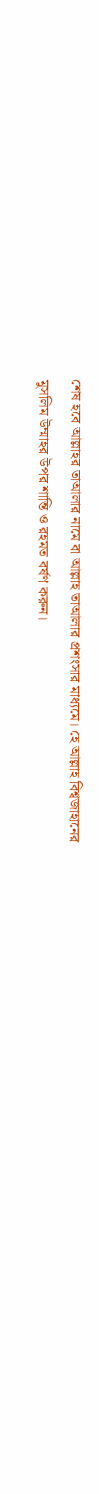শেষ হবে আল্লাহর তাআলার নামে বা আল্লাহ তাআলার প্রশংসার মাধ্যমে। হে আল্লাহ বিশ্বজাহানের
মুসলিম উম্মাহর উপর শান্তি ও রহমত বর্ষণ করুন।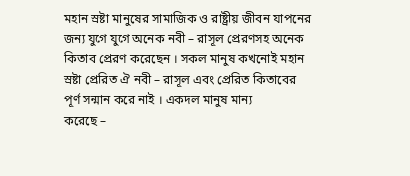মহান স্রষ্টা মানুষের সামাজিক ও রাষ্ট্রীয় জীবন যাপনের জন্য যুগে যুগে অনেক নবী – রাসূল প্রেরণসহ অনেক কিতাব প্রেরণ করেছেন । সকল মানুষ কখনোই মহান স্রষ্টা প্রেরিত ঐ নবী – রাসূল এবং প্রেরিত কিতাবের পূর্ণ সন্মান করে নাই । একদল মানুষ মান্য
করেছে –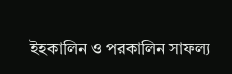ইহকালিন ও পরকালিন সাফল্য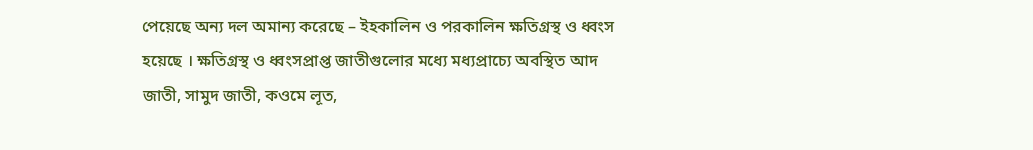পেয়েছে অন্য দল অমান্য করেছে – ইহকালিন ও পরকালিন ক্ষতিগ্রস্থ ও ধ্বংস হয়েছে । ক্ষতিগ্রস্থ ও ধ্বংসপ্রাপ্ত জাতীগুলোর মধ্যে মধ্যপ্রাচ্যে অবস্থিত আদ
জাতী, সামুদ জাতী, কওমে লূত,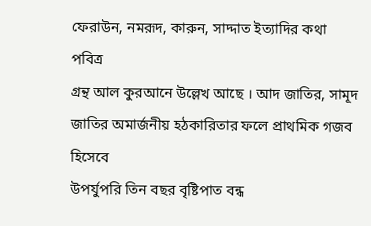ফেরাউন, নমরূদ, কারুন, সাদ্দাত ইত্যাদির কথা পবিত্র
গ্রন্থ আল কুরআনে উল্লেখ আছে । আদ জাতির, সামূদ
জাতির অমার্জনীয় হঠকারিতার ফলে প্রাথমিক গজব হিসেবে
উপর্যুপরি তিন বছর বৃষ্টিপাত বন্ধ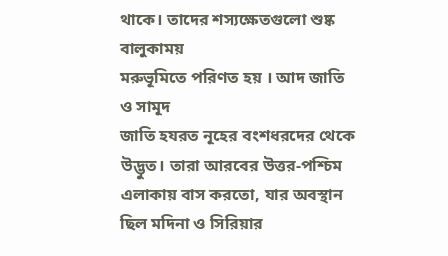থাকে। তাদের শস্যক্ষেতগুলো শুষ্ক বালুকাময়
মরুভূমিতে পরিণত হয় । আদ জাতি ও সামূদ
জাতি হযরত নূহের বংশধরদের থেকে উদ্ভুত। তারা আরবের উত্তর-পশ্চিম এলাকায় বাস করতো, যার অবস্থান ছিল মদিনা ও সিরিয়ার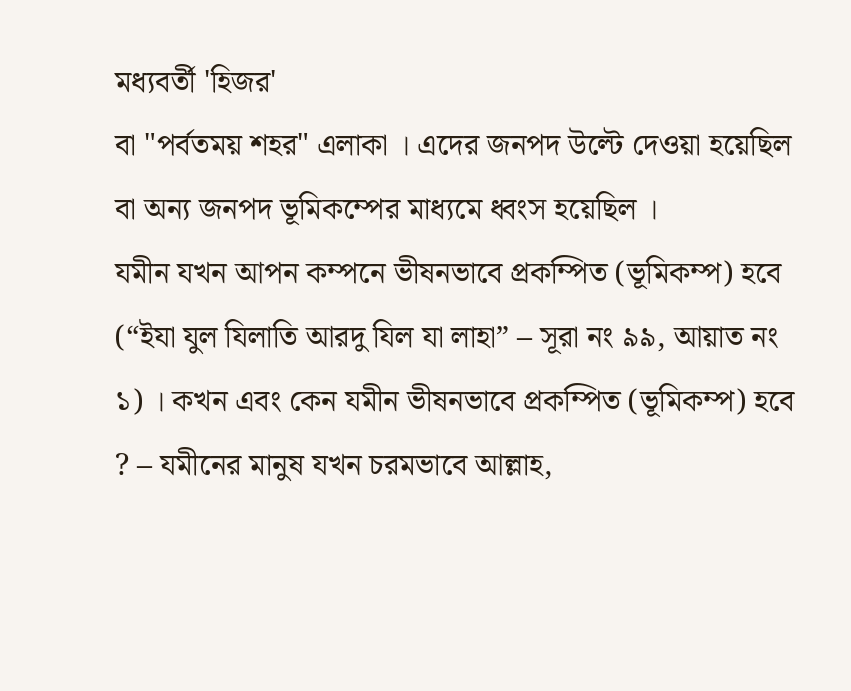মধ্যবর্তী 'হিজর'
বা "পর্বতময় শহর" এলাকা । এদের জনপদ উল্টে দেওয়া হয়েছিল বা অন্য জনপদ ভূমিকম্পের মাধ্যমে ধ্বংস হয়েছিল ।
যমীন যখন আপন কম্পনে ভীষনভাবে প্রকম্পিত (ভূমিকম্প) হবে (“ইযা যুল যিলাতি আরদু যিল যা লাহা” – সূরা নং ৯৯, আয়াত নং ১) । কখন এবং কেন যমীন ভীষনভাবে প্রকম্পিত (ভূমিকম্প) হবে ? – যমীনের মানুষ যখন চরমভাবে আল্লাহ,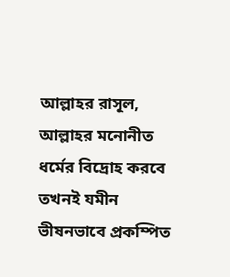আল্লাহর রাসূল, আল্লাহর মনোনীত ধর্মের বিদ্রোহ করবে তখনই যমীন ভীষনভাবে প্রকম্পিত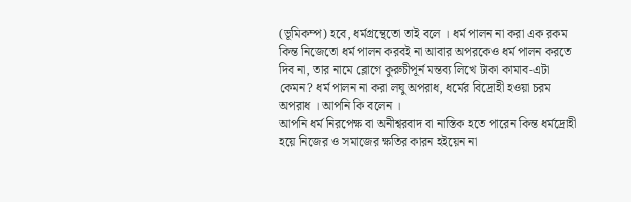(ভূমিকম্প) হবে, ধর্মগ্রন্থেতো তাই বলে । ধর্ম পালন না করা এক রকম কিন্ত নিজেতো ধর্ম পালন করবই না আবার অপরকেও ধর্ম পালন করতে দিব না, তার নামে ব্লোগে কুরুচীপূর্ন মন্তব্য লিখে টাকা কামাব-এটা কেমন? ধর্ম পালন না করা লঘু অপরাধ, ধর্মের বিদ্রোহী হওয়া চরম অপরাধ । আপনি কি বলেন ।
আপনি ধর্ম নিরপেক্ষ বা অনীশ্বরবাদ বা নাস্তিক হতে পারেন কিন্ত ধর্মদ্রোহী হয়ে নিজের ও সমাজের ক্ষতির কারন হইয়েন না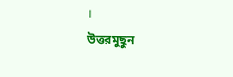।
উত্তরমুছুন